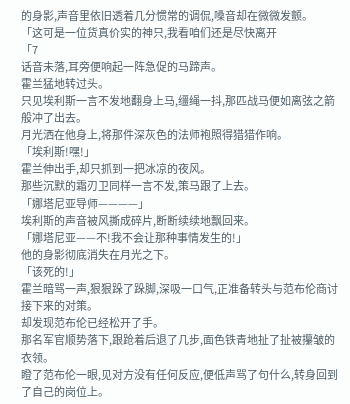的身影,声音里依旧透着几分惯常的调侃,嗓音却在微微发颤。
「这可是一位货真价实的神只,我看咱们还是尽快离开
「7
话音未落,耳旁便响起一阵急促的马蹄声。
霍兰猛地转过头。
只见埃利斯一言不发地翻身上马,缰绳一抖,那匹战马便如离弦之箭般冲了出去。
月光洒在他身上,将那件深灰色的法师袍照得猎猎作响。
「埃利斯!嘿!」
霍兰伸出手,却只抓到一把冰凉的夜风。
那些沉默的霜刃卫同样一言不发,策马跟了上去。
「娜塔尼亚导师————」
埃利斯的声音被风撕成碎片,断断续续地飘回来。
「娜塔尼亚——不!我不会让那种事情发生的!」
他的身影彻底消失在月光之下。
「该死的!」
霍兰暗骂一声,狠狠跺了跺脚,深吸一口气,正准备转头与范布伦商讨接下来的对策。
却发现范布伦已经松开了手。
那名军官顺势落下,跟跄着后退了几步,面色铁青地扯了扯被攥皱的衣领。
瞪了范布伦一眼,见对方没有任何反应,便低声骂了句什么,转身回到了自己的岗位上。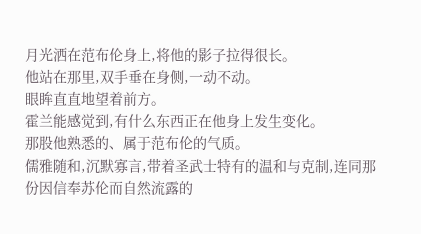月光洒在范布伦身上,将他的影子拉得很长。
他站在那里,双手垂在身侧,一动不动。
眼眸直直地望着前方。
霍兰能感觉到,有什么东西正在他身上发生变化。
那股他熟悉的、属于范布伦的气质。
儒雅随和,沉默寡言,带着圣武士特有的温和与克制,连同那份因信奉苏伦而自然流露的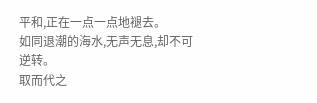平和,正在一点一点地褪去。
如同退潮的海水,无声无息,却不可逆转。
取而代之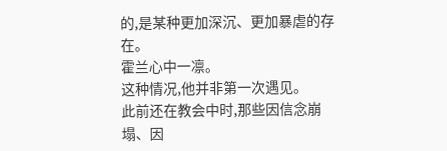的,是某种更加深沉、更加暴虐的存在。
霍兰心中一凛。
这种情况,他并非第一次遇见。
此前还在教会中时,那些因信念崩塌、因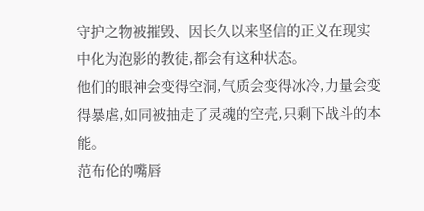守护之物被摧毁、因长久以来坚信的正义在现实中化为泡影的教徒,都会有这种状态。
他们的眼神会变得空洞,气质会变得冰冷,力量会变得暴虐,如同被抽走了灵魂的空壳,只剩下战斗的本能。
范布伦的嘴唇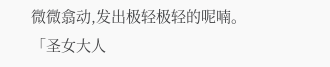微微翕动,发出极轻极轻的呢喃。
「圣女大人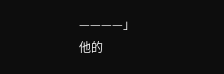————」
他的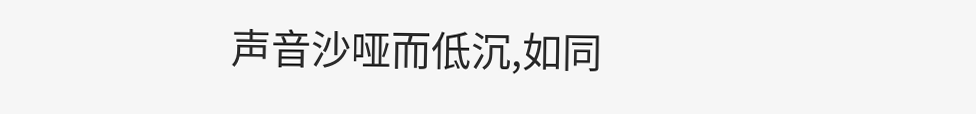声音沙哑而低沉,如同